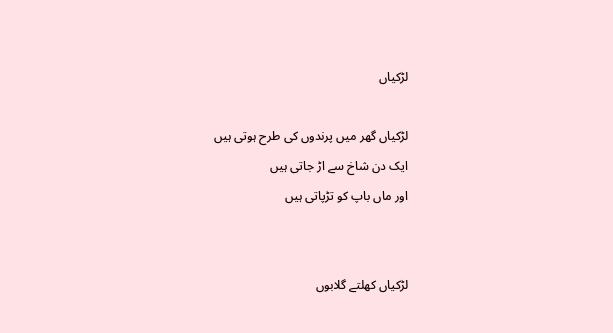لڑکیاں

لڑکیاں گھر میں پرندوں کی طرح ہوتی ہیں
ایک دن شاخ سے اڑ جاتی ہیں
اور ماں باپ کو تڑپاتی ہیں


لڑکیاں کھلتے گلابوں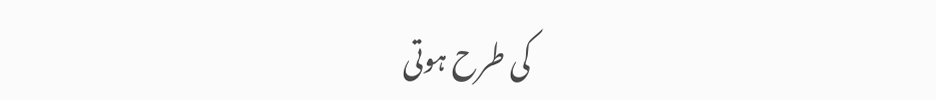کی طرح ہوتی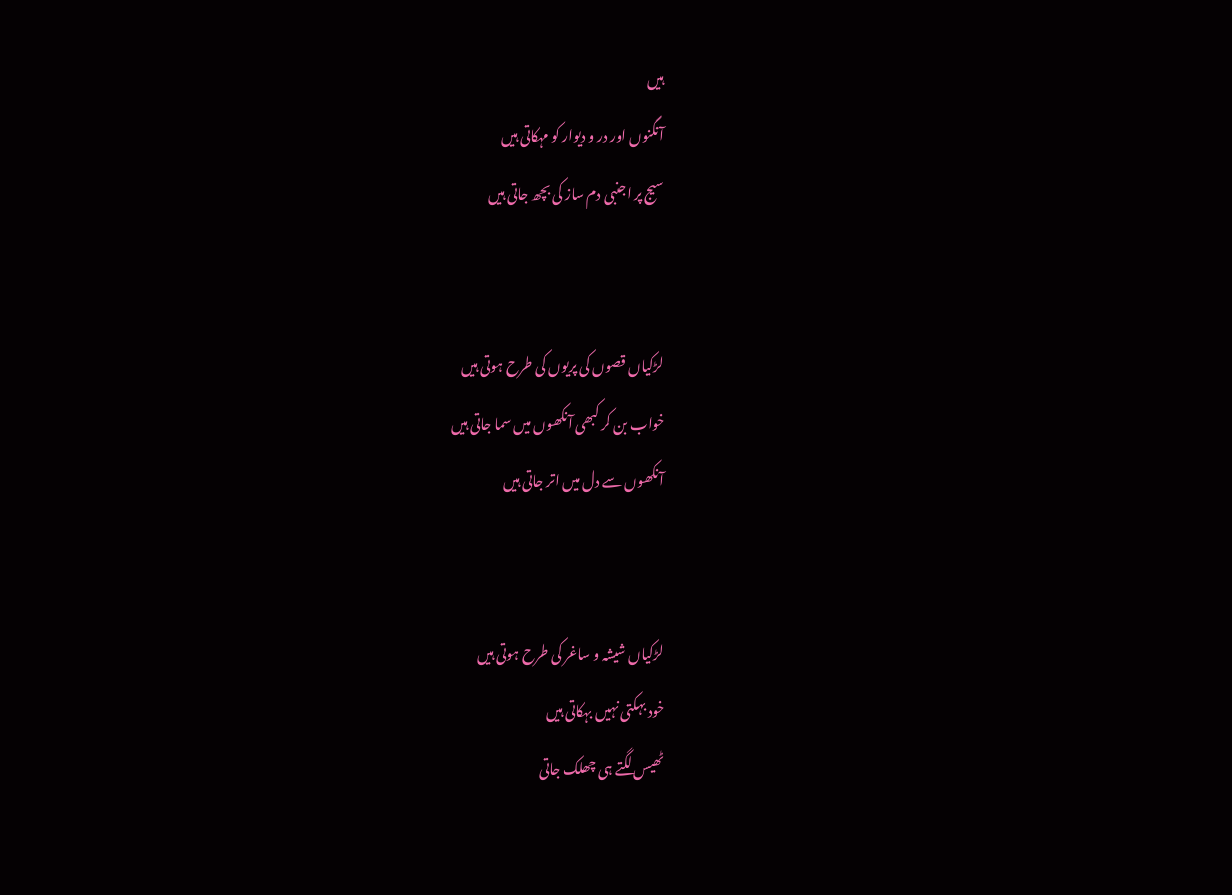ہیں
آنگنوں اور در و دیوار کو مہکاتی ہیں
سیج پر اجنبی دم ساز کی بچھ جاتی ہیں


لڑکیاں قصوں کی پریوں کی طرح ہوتی ہیں
خواب بن کر کبھی آنکھوں میں سما جاتی ہیں
آنکھوں سے دل میں اتر جاتی ہیں


لڑکیاں شیشہ و ساغر کی طرح ہوتی ہیں
خود بہکتی نہیں بہکاتی ہیں
ٹھیس لگتے ہی چھلک جاتی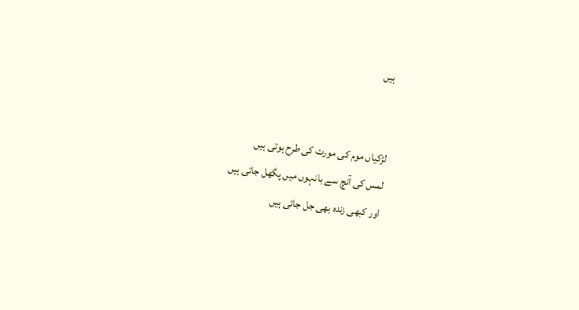ہیں


لڑکیاں موم کی مورت کی طرح ہوتی ہیں
لمس کی آنچ سے بانہوں میں پگھل جاتی ہیں
اور کبھی زندہ بھی جل جاتی ہیں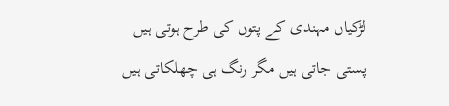لڑکیاں مہندی کے پتوں کی طرح ہوتی ہیں
پستی جاتی ہیں مگر رنگ ہی چھلکاتی ہیں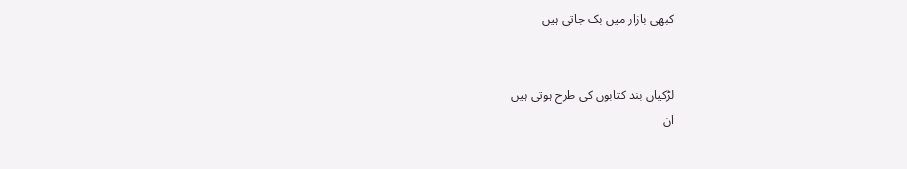کبھی بازار میں بک جاتی ہیں


لڑکیاں بند کتابوں کی طرح ہوتی ہیں
ان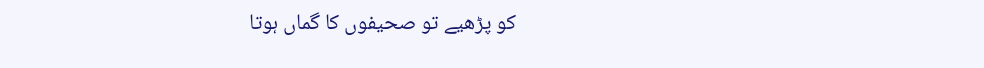کو پڑھیے تو صحیفوں کا گماں ہوتا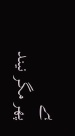ہے
پھر مگر نیند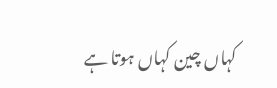کہاں چین کہاں ہوتا ہے